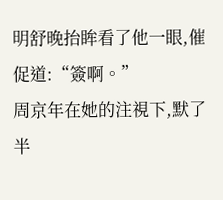明舒晚抬眸看了他一眼,催促道:“簽啊。”
周京年在她的注視下,默了半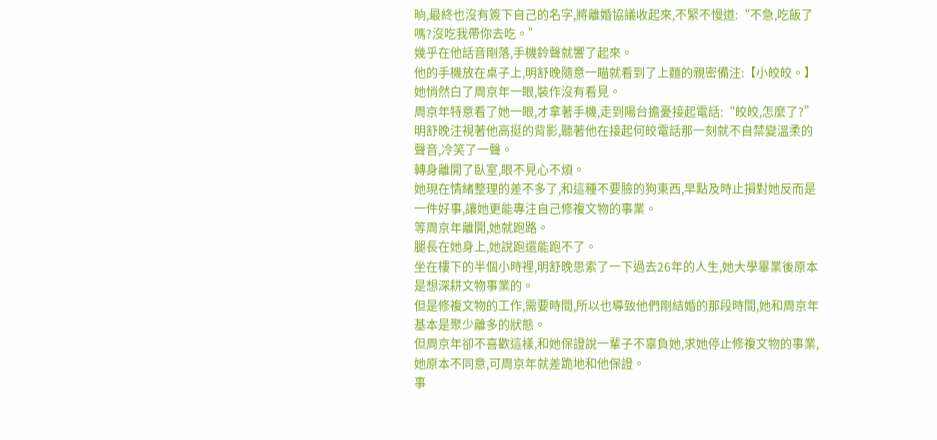晌,最終也沒有簽下自己的名字,將離婚協議收起來,不緊不慢道:“不急,吃飯了嗎?沒吃我帶你去吃。”
幾乎在他話音剛落,手機鈴聲就響了起來。
他的手機放在桌子上,明舒晚隨意一瞄就看到了上麵的親密備注:【小皎皎。】
她悄然白了周京年一眼,裝作沒有看見。
周京年特意看了她一眼,才拿著手機,走到陽台擔憂接起電話:“皎皎,怎麼了?”
明舒晚注視著他高挺的背影,聽著他在接起何皎電話那一刻就不自禁變溫柔的聲音,冷笑了一聲。
轉身離開了臥室,眼不見心不煩。
她現在情緒整理的差不多了,和這種不要臉的狗東西,早點及時止損對她反而是一件好事,讓她更能專注自己修複文物的事業。
等周京年離開,她就跑路。
腿長在她身上,她說跑還能跑不了。
坐在樓下的半個小時裡,明舒晚思索了一下過去26年的人生,她大學畢業後原本是想深耕文物事業的。
但是修複文物的工作,需要時間,所以也導致他們剛結婚的那段時間,她和周京年基本是聚少離多的狀態。
但周京年卻不喜歡這樣,和她保證說一輩子不辜負她,求她停止修複文物的事業,她原本不同意,可周京年就差跪地和他保證。
事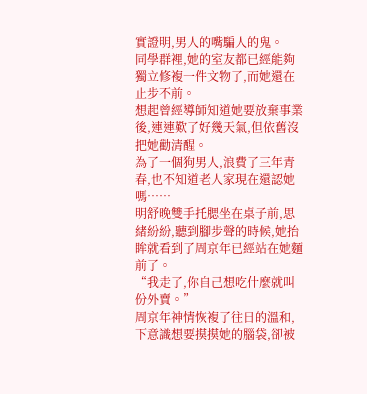實證明,男人的嘴騙人的鬼。
同學群裡,她的室友都已經能夠獨立修複一件文物了,而她還在止步不前。
想起曾經導師知道她要放棄事業後,連連歎了好幾天氣,但依舊沒把她勸清醒。
為了一個狗男人,浪費了三年青春,也不知道老人家現在還認她嗎……
明舒晚雙手托腮坐在桌子前,思緒紛紛,聽到腳步聲的時候,她抬眸就看到了周京年已經站在她麵前了。
“我走了,你自己想吃什麼就叫份外賣。”
周京年神情恢複了往日的溫和,下意識想要摸摸她的腦袋,卻被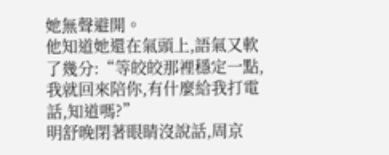她無聲避開。
他知道她還在氣頭上,語氣又軟了幾分:“等皎皎那裡穩定一點,我就回來陪你,有什麼給我打電話,知道嗎?”
明舒晚閉著眼睛沒說話,周京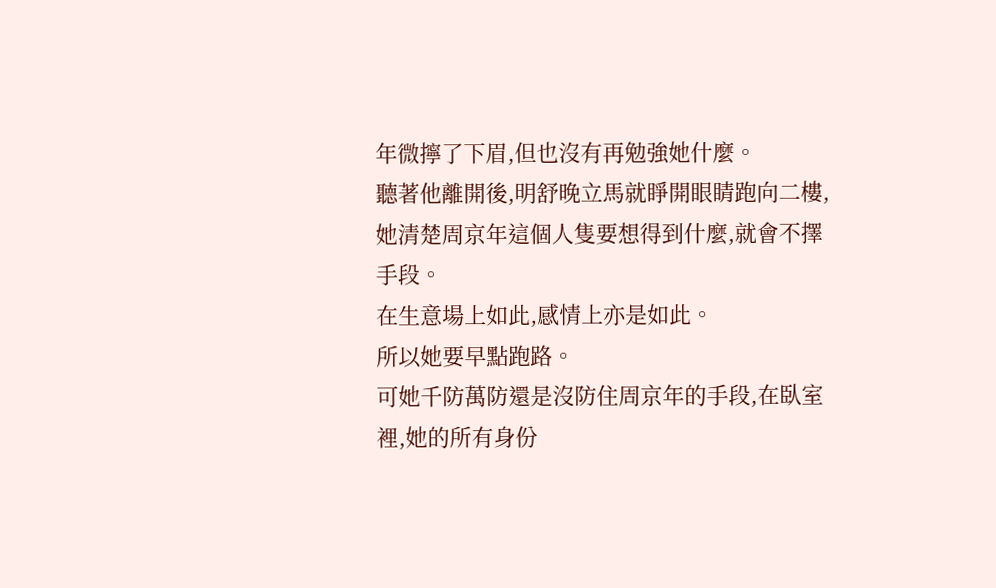年微擰了下眉,但也沒有再勉強她什麼。
聽著他離開後,明舒晚立馬就睜開眼睛跑向二樓,她清楚周京年這個人隻要想得到什麼,就會不擇手段。
在生意場上如此,感情上亦是如此。
所以她要早點跑路。
可她千防萬防還是沒防住周京年的手段,在臥室裡,她的所有身份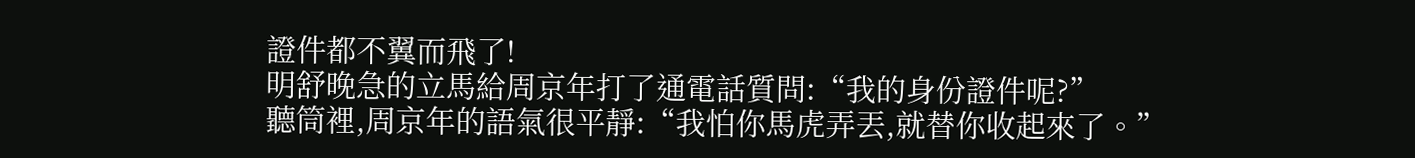證件都不翼而飛了!
明舒晚急的立馬給周京年打了通電話質問:“我的身份證件呢?”
聽筒裡,周京年的語氣很平靜:“我怕你馬虎弄丟,就替你收起來了。”